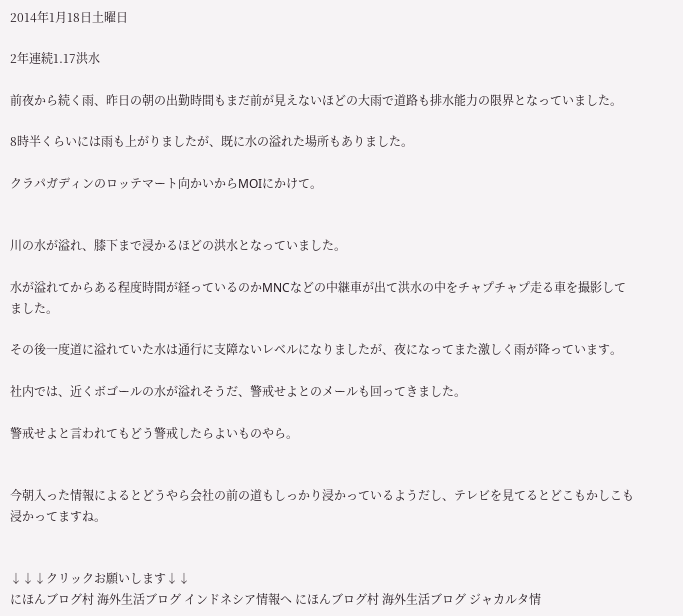2014年1月18日土曜日

2年連続1.17洪水

前夜から続く雨、昨日の朝の出勤時間もまだ前が見えないほどの大雨で道路も排水能力の限界となっていました。

8時半くらいには雨も上がりましたが、既に水の溢れた場所もありました。

クラパガディンのロッテマート向かいからMOIにかけて。


川の水が溢れ、膝下まで浸かるほどの洪水となっていました。

水が溢れてからある程度時間が経っているのかMNCなどの中継車が出て洪水の中をチャプチャプ走る車を撮影してました。

その後一度道に溢れていた水は通行に支障ないレベルになりましたが、夜になってまた激しく雨が降っています。

社内では、近くボゴールの水が溢れそうだ、警戒せよとのメールも回ってきました。

警戒せよと言われてもどう警戒したらよいものやら。


今朝入った情報によるとどうやら会社の前の道もしっかり浸かっているようだし、テレビを見てるとどこもかしこも浸かってますね。


↓↓↓クリックお願いします↓↓
にほんブログ村 海外生活ブログ インドネシア情報へ にほんブログ村 海外生活ブログ ジャカルタ情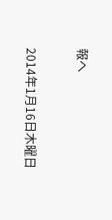報へ

2014年1月16日木曜日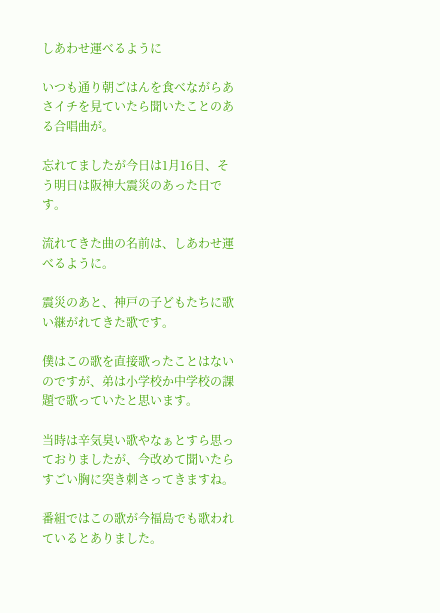しあわせ運べるように

いつも通り朝ごはんを食べながらあさイチを見ていたら聞いたことのある合唱曲が。

忘れてましたが今日は1月16日、そう明日は阪神大震災のあった日です。

流れてきた曲の名前は、しあわせ運べるように。

震災のあと、神戸の子どもたちに歌い継がれてきた歌です。

僕はこの歌を直接歌ったことはないのですが、弟は小学校か中学校の課題で歌っていたと思います。

当時は辛気臭い歌やなぁとすら思っておりましたが、今改めて聞いたらすごい胸に突き刺さってきますね。

番組ではこの歌が今福島でも歌われているとありました。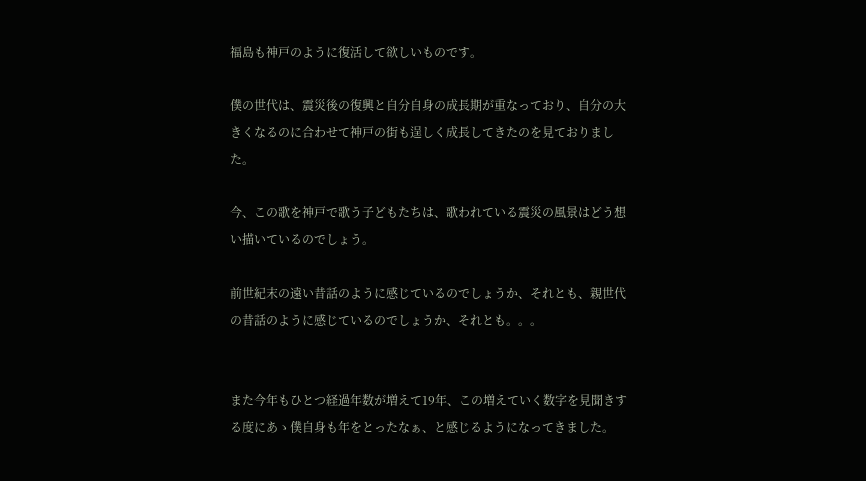福島も神戸のように復活して欲しいものです。

僕の世代は、震災後の復興と自分自身の成長期が重なっており、自分の大きくなるのに合わせて神戸の街も逞しく成長してきたのを見ておりました。

今、この歌を神戸で歌う子どもたちは、歌われている震災の風景はどう想い描いているのでしょう。

前世紀末の遠い昔話のように感じているのでしょうか、それとも、親世代の昔話のように感じているのでしょうか、それとも。。。


また今年もひとつ経過年数が増えて19年、この増えていく数字を見聞きする度にあゝ僕自身も年をとったなぁ、と感じるようになってきました。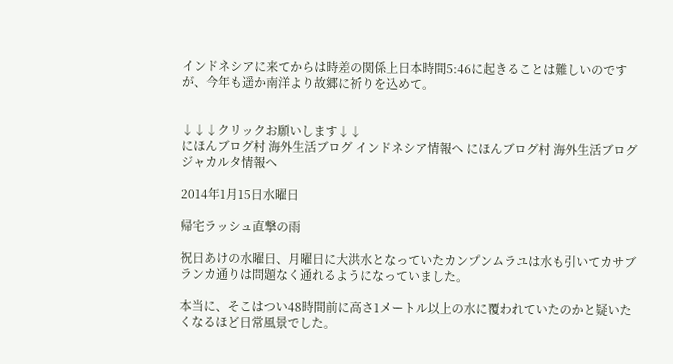インドネシアに来てからは時差の関係上日本時間5:46に起きることは難しいのですが、今年も遥か南洋より故郷に祈りを込めて。


↓↓↓クリックお願いします↓↓
にほんブログ村 海外生活ブログ インドネシア情報へ にほんブログ村 海外生活ブログ ジャカルタ情報へ

2014年1月15日水曜日

帰宅ラッシュ直撃の雨

祝日あけの水曜日、月曜日に大洪水となっていたカンプンムラユは水も引いてカサブランカ通りは問題なく通れるようになっていました。

本当に、そこはつい48時間前に高さ1メートル以上の水に覆われていたのかと疑いたくなるほど日常風景でした。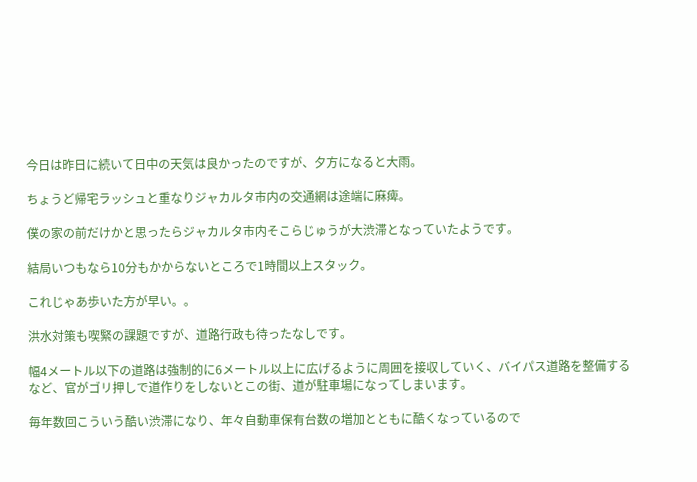今日は昨日に続いて日中の天気は良かったのですが、夕方になると大雨。

ちょうど帰宅ラッシュと重なりジャカルタ市内の交通網は途端に麻痺。

僕の家の前だけかと思ったらジャカルタ市内そこらじゅうが大渋滞となっていたようです。

結局いつもなら10分もかからないところで1時間以上スタック。

これじゃあ歩いた方が早い。。

洪水対策も喫緊の課題ですが、道路行政も待ったなしです。

幅4メートル以下の道路は強制的に6メートル以上に広げるように周囲を接収していく、バイパス道路を整備するなど、官がゴリ押しで道作りをしないとこの街、道が駐車場になってしまいます。

毎年数回こういう酷い渋滞になり、年々自動車保有台数の増加とともに酷くなっているので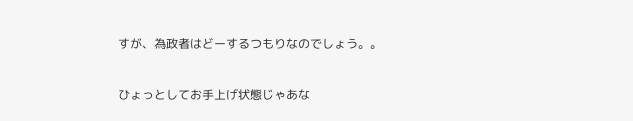すが、為政者はどーするつもりなのでしょう。。

ひょっとしてお手上げ状態じゃあな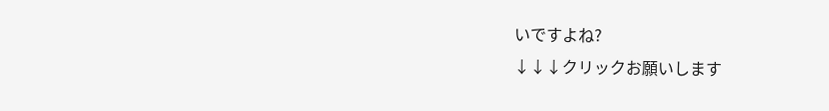いですよね?
↓↓↓クリックお願いします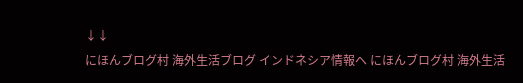↓↓
にほんブログ村 海外生活ブログ インドネシア情報へ にほんブログ村 海外生活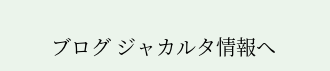ブログ ジャカルタ情報へ